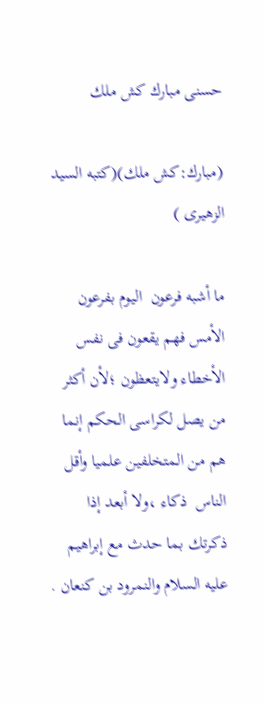حسنى مبارك كش ملك

(مبارك:كش ملك)(كتبه السيد الزهيرى )

ما أشبه فرعون  اليوم بفرعون الأمس فهم يقعون فى نفس الأخطاء ولايتعظون ؛لأن أكثر من يصل لكراسى الحكم إنما هم من المتخلفين علميا وأقل الناس  ذكاء ،ولا أبعد إذا ذكرتك بما حدث مع إبراهيم عليه السلام والنمرود بن كنعان .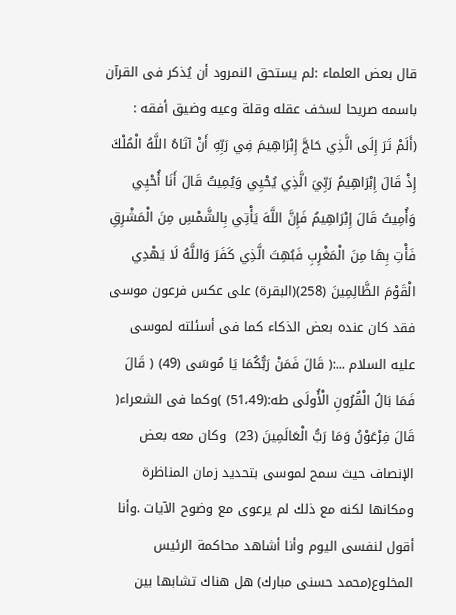قال بعض العلماء :لم يستحق النمرود أن يُذكر فى القرآن  باسمه صريحا لسخف عقله وقلة وعيه وضيق أفقه :  (أَلَمْ تَرَ إِلَى الَّذِي حَاجَّ إِبْرَاهِيمَ فِي رَبِّهِ أَنْ آتَاهُ اللَّهُ الْمُلْكَ إِذْ قَالَ إِبْرَاهِيمُ رَبِّيَ الَّذِي يُحْيِي وَيُمِيتُ قَالَ أَنَا أُحْيِي وَأُمِيتُ قَالَ إِبْرَاهِيمُ فَإِنَّ اللَّهَ يَأْتِي بِالشَّمْسِ مِنَ الْمَشْرِقِ فَأْتِ بِهَا مِنَ الْمَغْرِبِ فَبُهِتَ الَّذِي كَفَرَ وَاللَّهُ لَا يَهْدِي الْقَوْمَ الظَّالِمِينَ (258)(البقرة) على عكس فرعون موسى فقد كان عنده بعض الذكاء كما فى أسئلته لموسى عليه السلام ...:( قَالَ فَمَنْ رَبُّكُمَا يَا مُوسَى (49) ( قَالَ فَمَا بَالُ الْقُرُونِ الْأُولَى طه:(51،49) )وكما فى الشعراء( قَالَ فِرْعَوْنُ وَمَا رَبُّ الْعَالَمِينَ (23)  وكان معه بعض الإنصاف حيث سمح لموسى بتحديد زمان المناظرة  ومكانها لكنه مع ذلك لم يرعوى مع وضوح الآيات .وأنا أقول لنفسى اليوم وأنا أشاهد محاكمة الرئيس المخلوع(محمد حسنى مبارك) هل هناك تشابها بين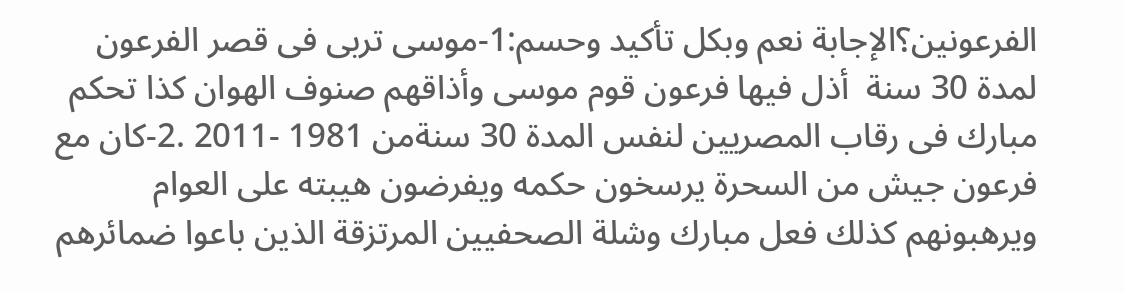الفرعونين؟الإجابة نعم وبكل تأكيد وحسم:1-موسى تربى فى قصر الفرعون لمدة 30 سنة  أذل فيها فرعون قوم موسى وأذاقهم صنوف الهوان كذا تحكم مبارك فى رقاب المصريين لنفس المدة 30 سنةمن 1981 -2011 .2-كان مع فرعون جيش من السحرة يرسخون حكمه ويفرضون هيبته على العوام  ويرهبونهم كذلك فعل مبارك وشلة الصحفيين المرتزقة الذين باعوا ضمائرهم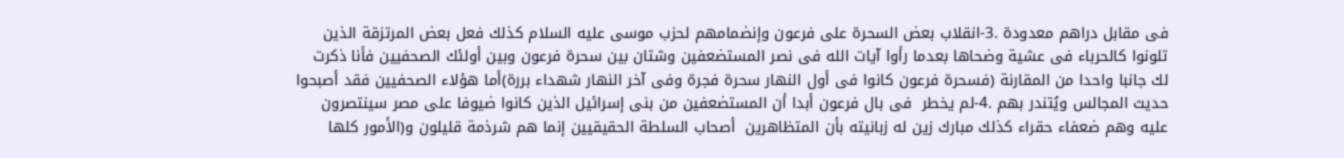فى مقابل دراهم معدودة .3-انقلاب بعض السحرة على فرعون وإنضمامهم لحزب موسى عليه السلام كذلك فعل بعض المرتزقة الذين تلونوا كالحرباء فى عشية وضحاها بعدما رأوا آيات الله فى نصر المستضعفين وشتان بين سحرة فرعون وبين أولئك الصحفيين فأنا ذكرت  لك جانبا واحدا من المقارنة (فسحرة فرعون كانوا فى أول النهار سحرة فجرة وفى آخر النهار شهداء بررة)أما هؤلاء الصحفيين فقد أصبحوا حديث المجالس ويُتندر بهم .4-لم يخطر  فى بال فرعون أبدا أن المستضعفين من بنى إسرائيل الذين كانوا ضيوفا على مصر سينتصرون عليه وهم ضعفاء حقراء كذلك مبارك زين له زبانيته بأن المتظاهرين  أصحاب السلطة الحقيقيين إنما هم شرذمة قليلون و(الأمور كلها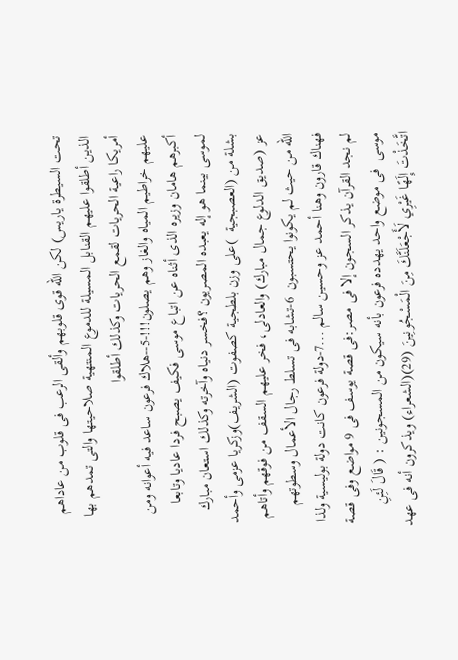تحت السيطرة ياريس) لكن الله قوى قلوبهم وألقى الرعب فى قلوب من عاداهم الذين أطلقوا عليهم القنابل المسيلة للدموع المنتهية صلاحيتها والتى تمدهم بها أمريكا راعية الحريات لقمع الحريات وكذلك أطلقوا
عليهم خراطيم المياه والغاز وهم يصلون!!!-5--هلاك فرعون ساعد فيه أعوانه ومن أكبرهم هامان وزيره الذى أثناه عن اتباع موسى فكيف يصبح فردا عاديا وتابعا لموسى بينما هو إله يعبده المصريون ؟فخسر دنياه وآخرته وكذلك استعان مبارك بشلة من (العصبجية  )على وزن بلطجية كصفوت (الشريف)وزكريا عزمى وأحمد عز (صديق الدلوع جمال مبارك) والعادلى، فخر عليهم السقف من فوقهم وأتاهم الله من حيث لم يكونوا يحتسبون  6-تشابه فى تسلط رجال الأعمال وسطوتهم فهناك قارون وهنا أحمد عز وحسين سالم ...7-دولة فرعون كانت دولة بوليسية ولذا لم نجد القرآن يذكر السجون إلا فى مصر:فى قصة يوسف فى 9 مواضع وفى قصة موسى  فى موضع واحد يهدده فرعون بأنه سيكون من المسجونين : ( قَالَ لَئِنِ اتَّخَذْتَ إِلَهًا غَيْرِي لَأَجْعَلَنَّكَ مِنَ الْمَسْجُونِينَ (29)(الشعراء) ويذكرون أنه فى عهد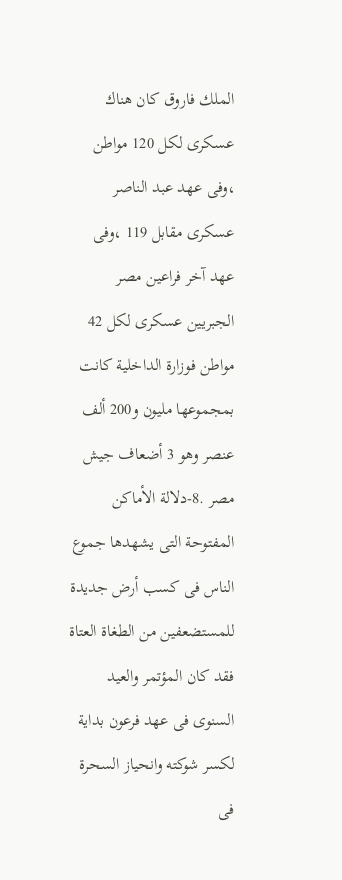الملك فاروق كان هناك عسكرى لكل 120 مواطن ،وفى عهد عبد الناصر عسكرى مقابل 119 ،وفى عهد آخر فراعين مصر الجبريين عسكرى لكل 42 مواطن فوزارة الداخلية كانت بمجموعها مليون و200 ألف عنصر وهو 3 أضعاف جيش مصر .8-دلالة الأماكن المفتوحة التى يشهدها جموع الناس فى كسب أرض جديدة للمستضعفين من الطغاة العتاة فقد كان المؤتمر والعيد السنوى فى عهد فرعون بداية لكسر شوكته وانحياز السحرة فى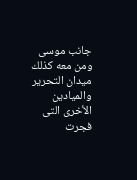جانب موسى ومن معه كذلك ميدان التحرير والميادين الأخرى التى فجرت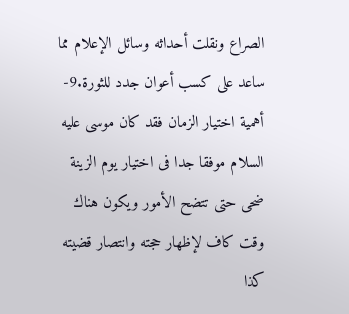الصراع ونقلت أحداثه وسائل الإعلام مما ساعد على كسب أعوان جدد للثورة.9-أهمية اختيار الزمان فقد كان موسى عليه السلام موفقا جدا فى اختيار يوم الزينة ضحى حتى تتضح الأمور ويكون هناك وقت كاف لإظهار حجته وانتصار قضيته كذا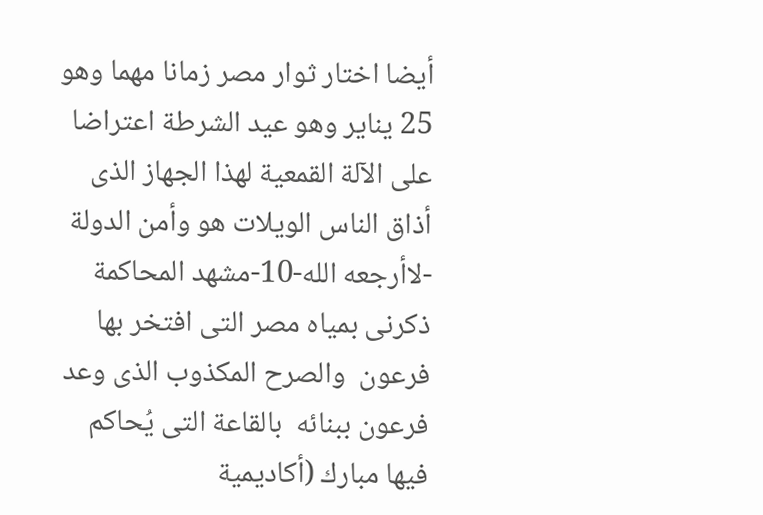أيضا اختار ثوار مصر زمانا مهما وهو 25 يناير وهو عيد الشرطة اعتراضا على الآلة القمعية لهذا الجهاز الذى أذاق الناس الويلات هو وأمن الدولة -لاأرجعه الله-10-مشهد المحاكمة ذكرنى بمياه مصر التى افتخر بها فرعون  والصرح المكذوب الذى وعد فرعون ببنائه  بالقاعة التى يُحاكم فيها مبارك (أكاديمية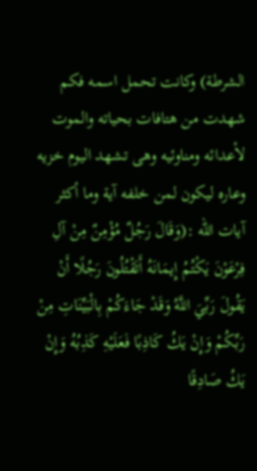الشرطة) وكانت تحمل اسمه فكم شهدت من هتافات بحياته والموت  لأعدائه ومناوئيه وهى تشهد اليوم خزيه وعاره ليكون لمن خلفه آية وما أكثر آيات الله :(وَقَالَ رَجُلٌ مُؤْمِنٌ مِنْ آلِ فِرْعَوْنَ يَكْتُمُ إِيمَانَهُ أَتَقْتُلُونَ رَجُلًا أَنْ يَقُولَ رَبِّيَ اللَّهُ وَقَدْ جَاءَكُمْ بِالْبَيِّنَاتِ مِنْ رَبِّكُمْ وَإِنْ يَكُ كَاذِبًا فَعَلَيْهِ كَذِبُهُ وَإِنْ يَكُ صَادِقًا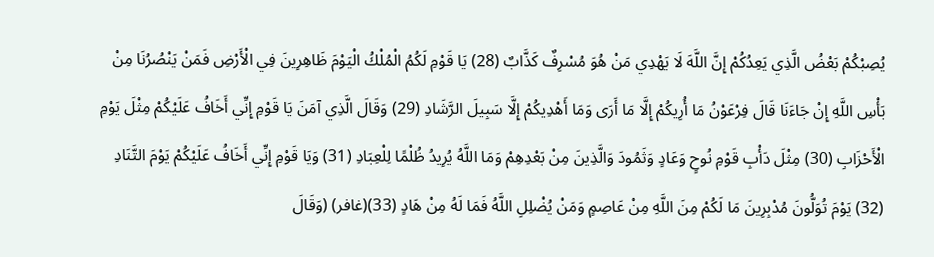يُصِبْكُمْ بَعْضُ الَّذِي يَعِدُكُمْ إِنَّ اللَّهَ لَا يَهْدِي مَنْ هُوَ مُسْرِفٌ كَذَّابٌ (28) يَا قَوْمِ لَكُمُ الْمُلْكُ الْيَوْمَ ظَاهِرِينَ فِي الْأَرْضِ فَمَنْ يَنْصُرُنَا مِنْ بَأْسِ اللَّهِ إِنْ جَاءَنَا قَالَ فِرْعَوْنُ مَا أُرِيكُمْ إِلَّا مَا أَرَى وَمَا أَهْدِيكُمْ إِلَّا سَبِيلَ الرَّشَادِ (29) وَقَالَ الَّذِي آمَنَ يَا قَوْمِ إِنِّي أَخَافُ عَلَيْكُمْ مِثْلَ يَوْمِ الْأَحْزَابِ (30) مِثْلَ دَأْبِ قَوْمِ نُوحٍ وَعَادٍ وَثَمُودَ وَالَّذِينَ مِنْ بَعْدِهِمْ وَمَا اللَّهُ يُرِيدُ ظُلْمًا لِلْعِبَادِ (31) وَيَا قَوْمِ إِنِّي أَخَافُ عَلَيْكُمْ يَوْمَ التَّنَادِ (32) يَوْمَ تُوَلُّونَ مُدْبِرِينَ مَا لَكُمْ مِنَ اللَّهِ مِنْ عَاصِمٍ وَمَنْ يُضْلِلِ اللَّهُ فَمَا لَهُ مِنْ هَادٍ (33)(غافر) (وَقَالَ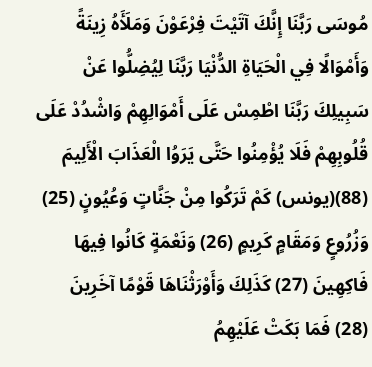مُوسَى رَبَّنَا إِنَّكَ آتَيْتَ فِرْعَوْنَ وَمَلَأَهُ زِينَةً وَأَمْوَالًا فِي الْحَيَاةِ الدُّنْيَا رَبَّنَا لِيُضِلُّوا عَنْ سَبِيلِكَ رَبَّنَا اطْمِسْ عَلَى أَمْوَالِهِمْ وَاشْدُدْ عَلَى قُلُوبِهِمْ فَلَا يُؤْمِنُوا حَتَّى يَرَوُا الْعَذَابَ الْأَلِيمَ (88)(يونس) كَمْ تَرَكُوا مِنْ جَنَّاتٍ وَعُيُونٍ (25) وَزُرُوعٍ وَمَقَامٍ كَرِيمٍ (26) وَنَعْمَةٍ كَانُوا فِيهَا فَاكِهِينَ (27) كَذَلِكَ وَأَوْرَثْنَاهَا قَوْمًا آخَرِينَ (28) فَمَا بَكَتْ عَلَيْهِمُ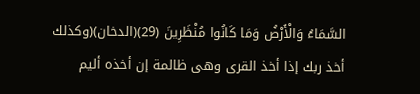السَّمَاءُ وَالْأَرْضُ وَمَا كَانُوا مُنْظَرِينَ (29)(الدخان)(وكذلك أخذ ربك إذا أخذ القرى وهى ظالمة إن أخذه أليم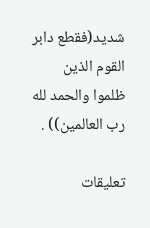شديد(فقطع دابر القوم الذين ظلموا والحمد لله رب العالمين)) .

تعليقات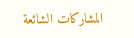المشاركات الشائعة